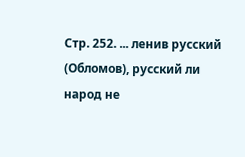Стр. 252. ... ленив русский (Обломов), русский ли народ не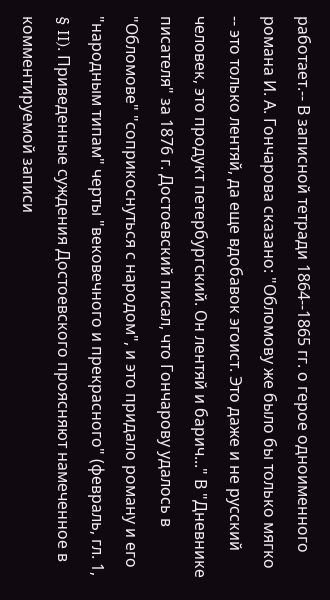работает.-- В записной тетради 1864--1865 гг. о герое одноименного романа И. А. Гончарова сказано: "Обломову же было бы только мягко -- это только лентяй, да еще вдобавок эгоист. Это даже и не русский человек, это продукт петербургский. Он лентяй и барич..." В "Дневнике писателя" за 1876 г. Достоевский писал, что Гончарову удалось в "Обломове" "соприкоснуться с народом", и это придало роману и его "народным типам" черты "вековечного и прекрасного" (февраль, гл. 1, § II). Приведенные суждения Достоевского проясняют намеченное в комментируемой записи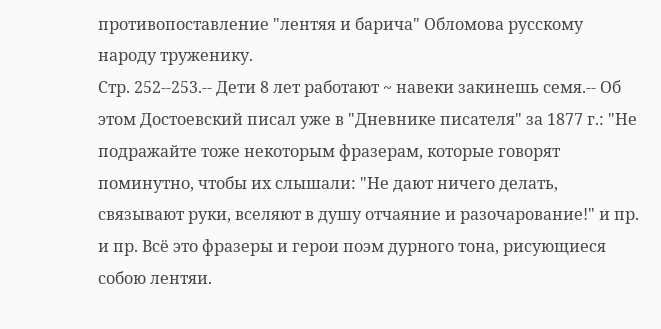противопоставление "лентяя и барича" Обломова русскому народу труженику.
Стр. 252--253.-- Дети 8 лет работают ~ навеки закинешь семя.-- Об этом Достоевский писал уже в "Дневнике писателя" за 1877 г.: "Не подражайте тоже некоторым фразерам, которые говорят поминутно, чтобы их слышали: "Не дают ничего делать, связывают руки, вселяют в душу отчаяние и разочарование!" и пр. и пр. Всё это фразеры и герои поэм дурного тона, рисующиеся собою лентяи.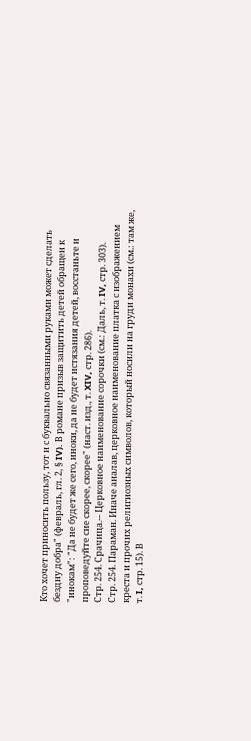Кто хочет приносить пользу, тот и с буквально связанными руками может сделать бездну добра" (февраль, гл. 2, § IV). В романе призыв защитить детей обращен к "инокам": "Да не будет же сего, иноки, да не будет истязания детей, восстаньте и проповедуйте сие скорее, скорее" (наст. изд., т. XIV, стр. 286).
Стр. 254. Срачица.-- Церковное наименование сорочки (см.: Даль, т. IV, стр. 303).
Стр. 254. Параман. Иначе аналав, церковное наименование платка с изображением креста и прочих религиозных символов, который носили на груди монахи (см.: там же, т. I, стр. 15). В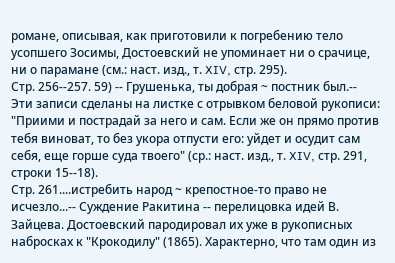романе, описывая, как приготовили к погребению тело усопшего Зосимы, Достоевский не упоминает ни о срачице, ни о парамане (см.: наст. изд., т. XIV, стр. 295).
Стр. 256--257. 59) -- Грушенька, ты добрая ~ постник был.-- Эти записи сделаны на листке с отрывком беловой рукописи: "Приими и пострадай за него и сам. Если же он прямо против тебя виноват, то без укора отпусти его: уйдет и осудит сам себя, еще горше суда твоего" (ср.: наст. изд., т. XIV, стр. 291, строки 15--18).
Стр. 261....истребить народ ~ крепостное-то право не исчезло...-- Суждение Ракитина -- перелицовка идей В. Зайцева. Достоевский пародировал их уже в рукописных набросках к "Крокодилу" (1865). Характерно, что там один из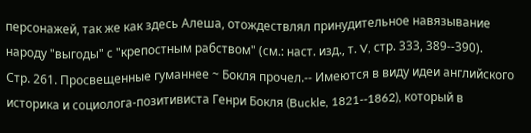персонажей, так же как здесь Алеша, отождествлял принудительное навязывание народу "выгоды" с "крепостным рабством" (см.: наст. изд., т. V, стр. 333, 389--390).
Стр. 261. Просвещенные гуманнее ~ Бокля прочел.-- Имеются в виду идеи английского историка и социолога-позитивиста Генри Бокля (Buckle, 1821--1862), который в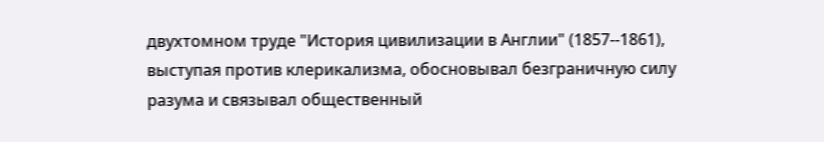двухтомном труде "История цивилизации в Англии" (1857--1861), выступая против клерикализма, обосновывал безграничную силу разума и связывал общественный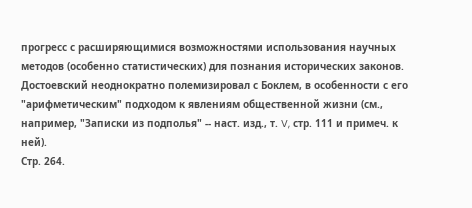прогресс с расширяющимися возможностями использования научных методов (особенно статистических) для познания исторических законов. Достоевский неоднократно полемизировал с Боклем, в особенности с его "арифметическим" подходом к явлениям общественной жизни (см., например, "Записки из подполья" -- наст. изд., т. V, стр. 111 и примеч. к ней).
Стр. 264.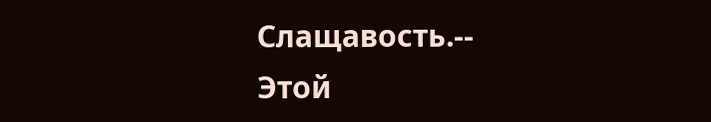Слащавость.-- Этой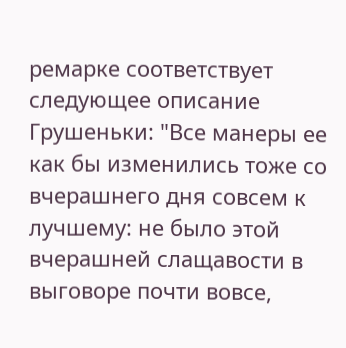ремарке соответствует следующее описание Грушеньки: "Все манеры ее как бы изменились тоже со вчерашнего дня совсем к лучшему: не было этой вчерашней слащавости в выговоре почти вовсе,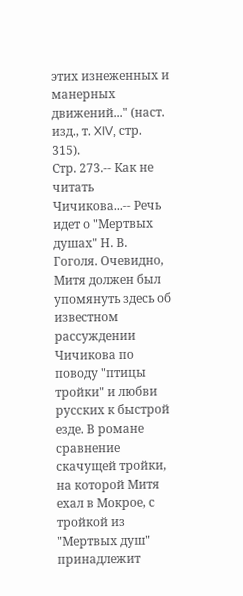этих изнеженных и манерных движений..." (наст. изд., т. XIV, стр. 315).
Стр. 273.-- Как не читать Чичикова...-- Речь идет о "Мертвых душах" Н. В. Гоголя. Очевидно, Митя должен был упомянуть здесь об известном рассуждении Чичикова по поводу "птицы тройки" и любви русских к быстрой езде. В романе сравнение скачущей тройки, на которой Митя ехал в Мокрое, с тройкой из "Мертвых душ" принадлежит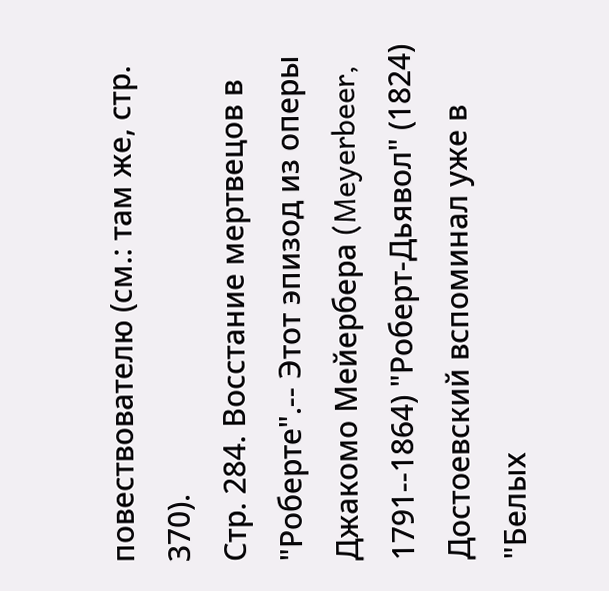повествователю (см.: там же, стр. 370).
Стр. 284. Восстание мертвецов в "Роберте".-- Этот эпизод из оперы Джакомо Мейербера (Meyerbeer, 1791--1864) "Роберт-Дьявол" (1824) Достоевский вспоминал уже в "Белых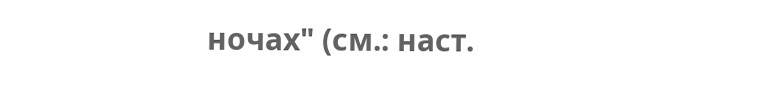ночах" (см.: наст.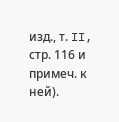изд., т. II, стр. 116 и примеч. к ней).